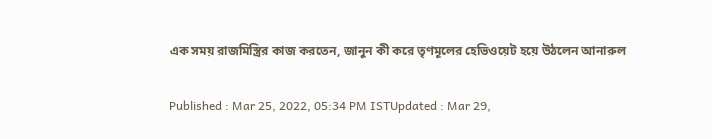এক সময় রাজমিস্ত্রির কাজ করতেন, জানুন কী করে তৃণমূলের হেভিওয়েট হয়ে উঠলেন আনারুল

Published : Mar 25, 2022, 05:34 PM ISTUpdated : Mar 29,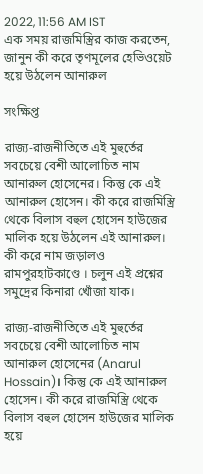2022, 11:56 AM IST
এক সময় রাজমিস্ত্রির কাজ করতেন, জানুন কী করে তৃণমূলের হেভিওয়েট হয়ে উঠলেন আনারুল

সংক্ষিপ্ত

রাজ্য-রাজনীতিতে এই মুহুর্তের সবচেয়ে বেশী আলোচিত নাম আনারুল হোসেনের। কিন্তু কে এই আনারুল হোসেন। কী করে রাজমিস্ত্রি থেকে বিলাস বহুল হোসেন হাউজের মালিক হয়ে উঠলেন এই আনারুল। কী করে নাম জড়ালও রামপুরহাটকাণ্ডে । চলুন এই প্রশ্নের সমুদ্রের কিনারা খোঁজা যাক।

রাজ্য-রাজনীতিতে এই মুহুর্তের সবচেয়ে বেশী আলোচিত নাম আনারুল হোসেনের (Anarul Hossain)। কিন্তু কে এই আনারুল হোসেন। কী করে রাজমিস্ত্রি থেকে বিলাস বহুল হোসেন হাউজের মালিক হয়ে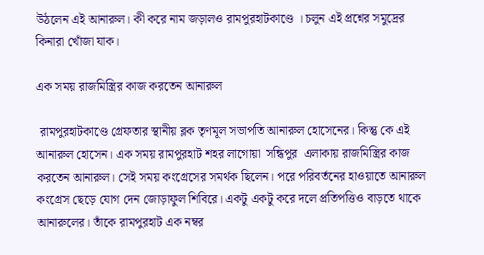উঠলেন এই আনারুল। কী করে নাম জড়ালও রামপুরহাটকাণ্ডে । চলুন এই প্রশ্নের সমুদ্রের কিনারা খোঁজা যাক।

এক সময় রাজমিস্ত্রির কাজ করতেন আনারুল

 রামপুরহাটকাণ্ডে গ্রেফতার স্থানীয় ব্লক তৃণমূল সভাপতি আনারুল হোসেনের। কিন্তু কে এই আনারুল হোসেন। এক সময় রামপুরহাট শহর লাগোয়া  সন্ধিপুর  এলাকায় রাজমিস্ত্রির কাজ করতেন আনারুল। সেই সময় কংগ্রেসের সমর্থক ছিলেন। পরে পরিবর্তনের হাওয়াতে আনারুল কংগ্রেস ছেড়ে যোগ দেন জোড়াফুল শিবিরে। একটু একটু করে দলে প্রতিপত্তিও বাড়তে থাকে আনারুলের। তাঁকে রামপুরহাট এক নম্বর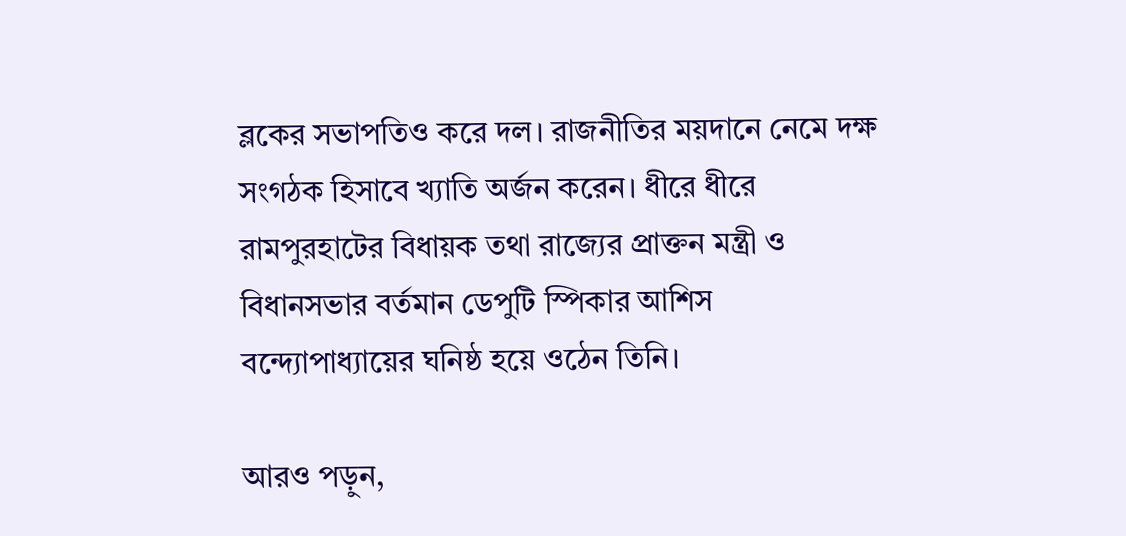ব্লকের সভাপতিও করে দল। রাজনীতির ময়দানে নেমে দক্ষ সংগঠক হিসাবে খ্যাতি অর্জন করেন। ধীরে ধীরে রামপুরহাটের বিধায়ক তথা রাজ্যের প্রাক্তন মন্ত্রী ও বিধানসভার বর্তমান ডেপুটি স্পিকার আশিস বন্দ্যোপাধ্যায়ের ঘনিষ্ঠ হয়ে ওঠেন তিনি।

আরও পড়ুন,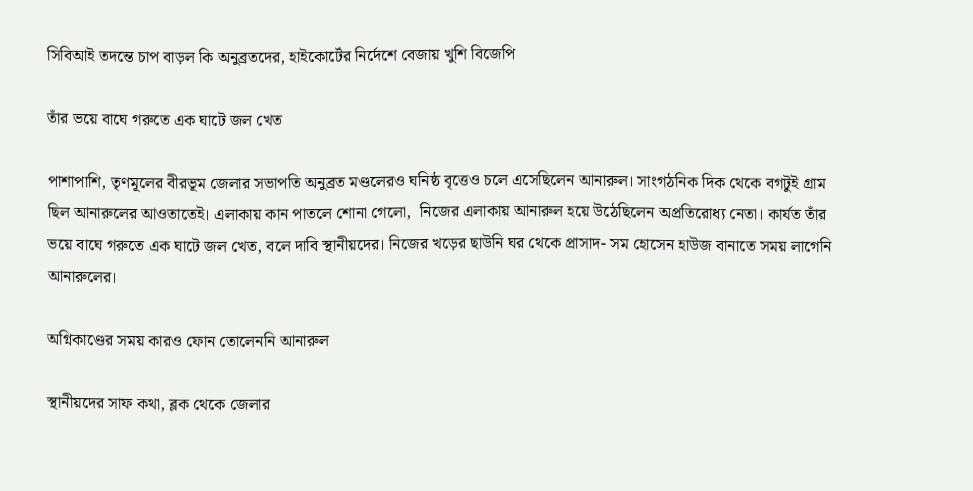সিবিআই তদন্তে চাপ বাড়ল কি অনুব্রতদের, হাইকোর্টের নির্দেশে বেজায় খুশি বিজেপি

তাঁর ভয়ে বাঘে গরুতে এক ঘাটে জল খেত

পাশাপাশি, তৃণমূলের বীরভূম জেলার সভাপতি অনুব্রত মণ্ডলেরও ঘনিষ্ঠ বৃত্তেও চলে এসেছিলেন আনারুল। সাংগঠনিক দিক থেকে বগটুই গ্রাম ছিল আনারুলের আওতাতেই। এলাকায় কান পাতলে শোনা গেলো,  নিজের এলাকায় আনারুল হয়ে উঠেছিলেন অপ্রতিরোধ্য নেতা। কার্যত তাঁর ভয়ে বাঘে গরুতে এক ঘাটে জল খেত, বলে দাবি স্থানীয়দের। নিজের খড়ের ছাউনি ঘর থেকে প্রাসাদ- সম হোসেন হাউজ বানাতে সময় লাগেনি আনারুলের।

অগ্নিকাণ্ডের সময় কারও ফোন তোলেননি আনারুল

স্থানীয়দের সাফ কথা, ব্লক থেকে জেলার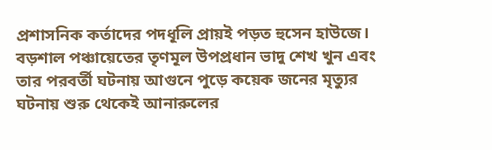প্রশাসনিক কর্তাদের পদধূলি প্রায়ই পড়ত হুসেন হাউজে। বড়শাল পঞ্চায়েতের তৃণমূল উপপ্রধান ভাদু শেখ খুন এবং তার পরবর্তী ঘটনায় আগুনে পুড়ে কয়েক জনের মৃত্যুর ঘটনায় শুরু থেকেই আনারুলের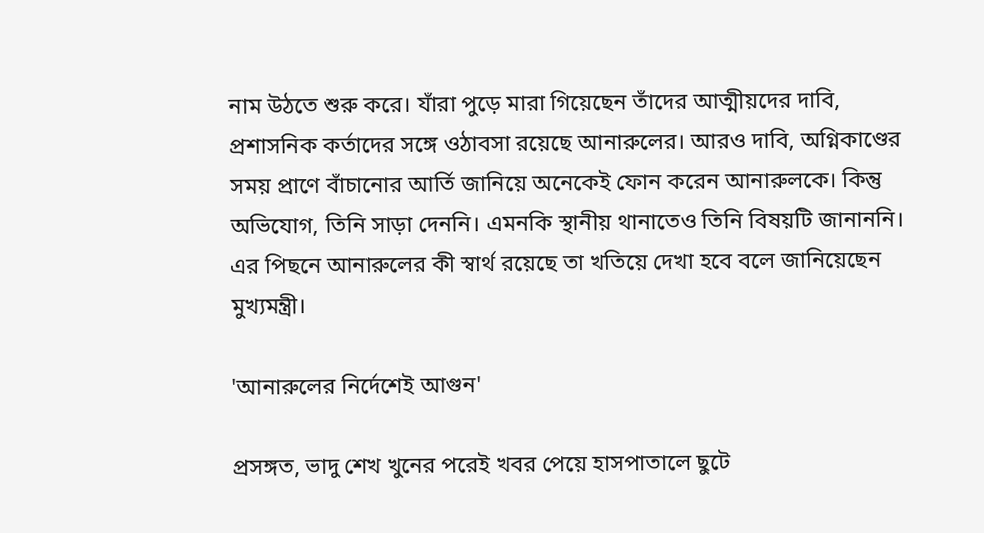নাম উঠতে শুরু করে। যাঁরা পুড়ে মারা গিয়েছেন তাঁদের আত্মীয়দের দাবি, প্রশাসনিক কর্তাদের সঙ্গে ওঠাবসা রয়েছে আনারুলের। আরও দাবি, অগ্নিকাণ্ডের সময় প্রাণে বাঁচানোর আর্তি জানিয়ে অনেকেই ফোন করেন আনারুলকে। কিন্তু অভিযোগ, তিনি সাড়া দেননি। এমনকি স্থানীয় থানাতেও তিনি বিষয়টি জানাননি। এর পিছনে আনারুলের কী স্বার্থ রয়েছে তা খতিয়ে দেখা হবে বলে জানিয়েছেন মুখ্যমন্ত্রী।

'আনারুলের নির্দেশেই আগুন'

প্রসঙ্গত, ভাদু শেখ খুনের পরেই খবর পেয়ে হাসপাতালে ছুটে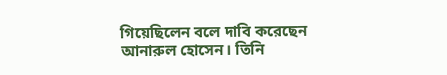গিয়েছিলেন বলে দাবি করেছেন আনারুল হোসেন। তিনি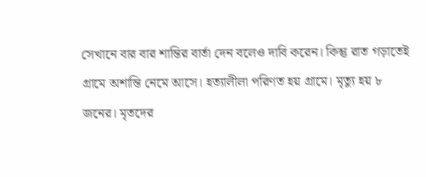সেখানে বার বার শান্তির বার্তা দেন বলেও দাবি করেন। কিন্তু রাত গড়াতেই গ্রামে অশান্তি নেমে আসে। হত্যালীলা পরিণত হয় গ্রামে। মৃত্যু হয় ৮ জনের। মৃতদের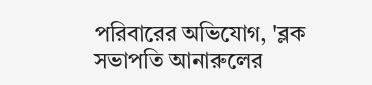পরিবারের অভিযোগ, 'ব্লক সভাপতি আনারুলের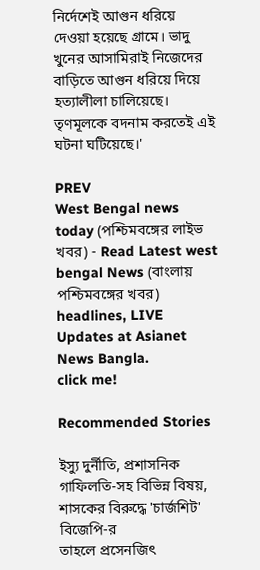নির্দেশেই আগুন ধরিয়ে দেওয়া হয়েছে গ্রামে। ভাদু খুনের আসামিরাই নিজেদের বাড়িতে আগুন ধরিয়ে দিয়ে হত্যালীলা চালিয়েছে। তৃণমূলকে বদনাম করতেই এই ঘটনা ঘটিয়েছে।'

PREV
West Bengal news today (পশ্চিমবঙ্গের লাইভ খবর) - Read Latest west bengal News (বাংলায় পশ্চিমবঙ্গের খবর) headlines, LIVE Updates at Asianet News Bangla.
click me!

Recommended Stories

ইস্যু দুর্নীতি, প্রশাসনিক গাফিলতি-সহ বিভিন্ন বিষয়, শাসকের বিরুদ্ধে 'চার্জশিট' বিজেপি-র
তাহলে প্রসেনজিৎ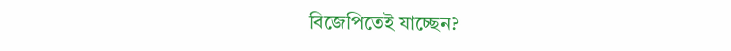বিজেপিতেই যাচ্ছেন?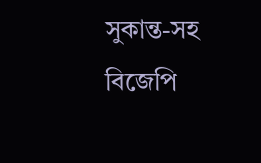সুকান্ত-সহ বিজেপি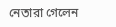নেতারা গেলেন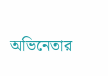অভিনেতার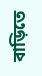বাড়িতে